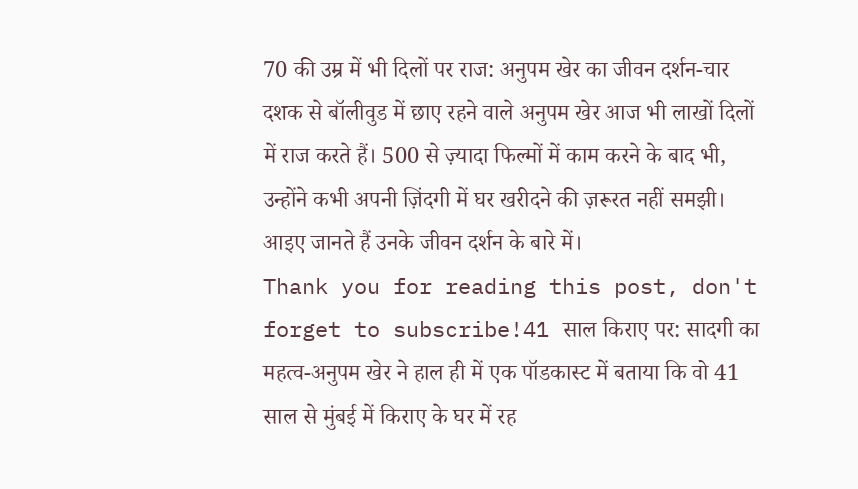70 की उम्र में भी दिलों पर राज: अनुपम खेर का जीवन दर्शन-चार दशक से बॉलीवुड में छाए रहने वाले अनुपम खेर आज भी लाखों दिलों में राज करते हैं। 500 से ज़्यादा फिल्मों में काम करने के बाद भी, उन्होंने कभी अपनी ज़िंदगी में घर खरीदने की ज़रूरत नहीं समझी। आइए जानते हैं उनके जीवन दर्शन के बारे में।
Thank you for reading this post, don't forget to subscribe!41 साल किराए पर: सादगी का महत्व-अनुपम खेर ने हाल ही में एक पॉडकास्ट में बताया कि वो 41 साल से मुंबई में किराए के घर में रह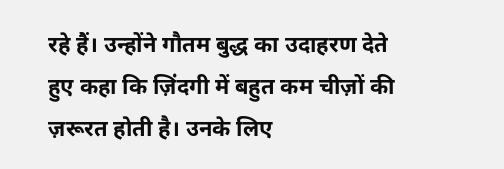रहे हैं। उन्होंने गौतम बुद्ध का उदाहरण देते हुए कहा कि ज़िंदगी में बहुत कम चीज़ों की ज़रूरत होती है। उनके लिए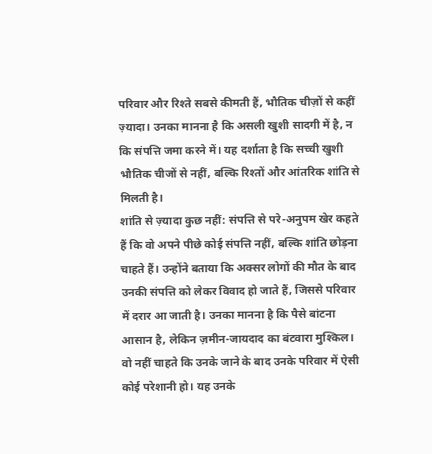परिवार और रिश्ते सबसे कीमती हैं, भौतिक चीज़ों से कहीं ज़्यादा। उनका मानना है कि असली खुशी सादगी में है, न कि संपत्ति जमा करने में। यह दर्शाता है कि सच्ची खुशी भौतिक चीजों से नहीं, बल्कि रिश्तों और आंतरिक शांति से मिलती है।
शांति से ज़्यादा कुछ नहीं: संपत्ति से परे-अनुपम खेर कहते हैं कि वो अपने पीछे कोई संपत्ति नहीं, बल्कि शांति छोड़ना चाहते हैं। उन्होंने बताया कि अक्सर लोगों की मौत के बाद उनकी संपत्ति को लेकर विवाद हो जाते हैं, जिससे परिवार में दरार आ जाती है। उनका मानना है कि पैसे बांटना आसान है, लेकिन ज़मीन-जायदाद का बंटवारा मुश्किल। वो नहीं चाहते कि उनके जाने के बाद उनके परिवार में ऐसी कोई परेशानी हो। यह उनके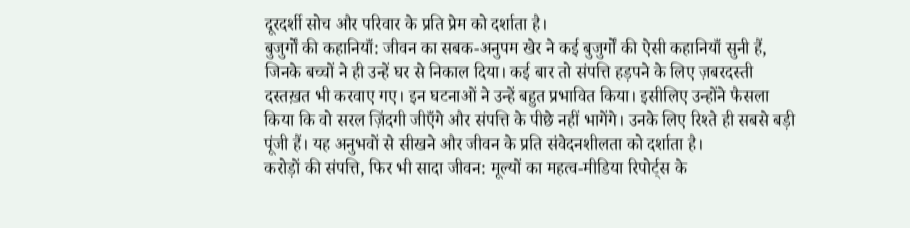दूरदर्शी सोच और परिवार के प्रति प्रेम को दर्शाता है।
बुजुर्गों की कहानियाँ: जीवन का सबक-अनुपम खेर ने कई बुजुर्गों की ऐसी कहानियाँ सुनी हैं, जिनके बच्चों ने ही उन्हें घर से निकाल दिया। कई बार तो संपत्ति हड़पने के लिए ज़बरदस्ती दस्तख़त भी करवाए गए। इन घटनाओं ने उन्हें बहुत प्रभावित किया। इसीलिए उन्होंने फैसला किया कि वो सरल ज़िंदगी जीएँगे और संपत्ति के पीछे नहीं भागेंगे। उनके लिए रिश्ते ही सबसे बड़ी पूंजी हैं। यह अनुभवों से सीखने और जीवन के प्रति संवेदनशीलता को दर्शाता है।
करोड़ों की संपत्ति, फिर भी सादा जीवन: मूल्यों का महत्व-मीडिया रिपोर्ट्स के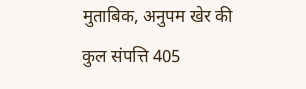मुताबिक, अनुपम खेर की कुल संपत्ति 405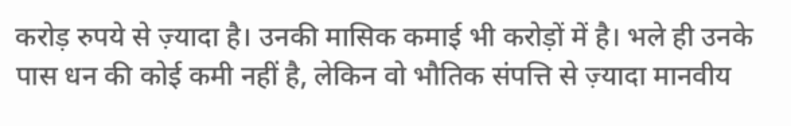करोड़ रुपये से ज़्यादा है। उनकी मासिक कमाई भी करोड़ों में है। भले ही उनके पास धन की कोई कमी नहीं है, लेकिन वो भौतिक संपत्ति से ज़्यादा मानवीय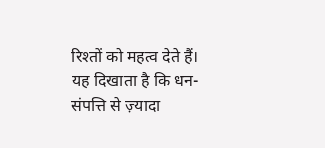रिश्तों को महत्व देते हैं। यह दिखाता है कि धन-संपत्ति से ज़्यादा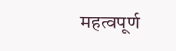महत्वपूर्ण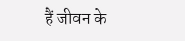हैं जीवन के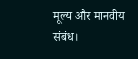मूल्य और मानवीय संबंध।